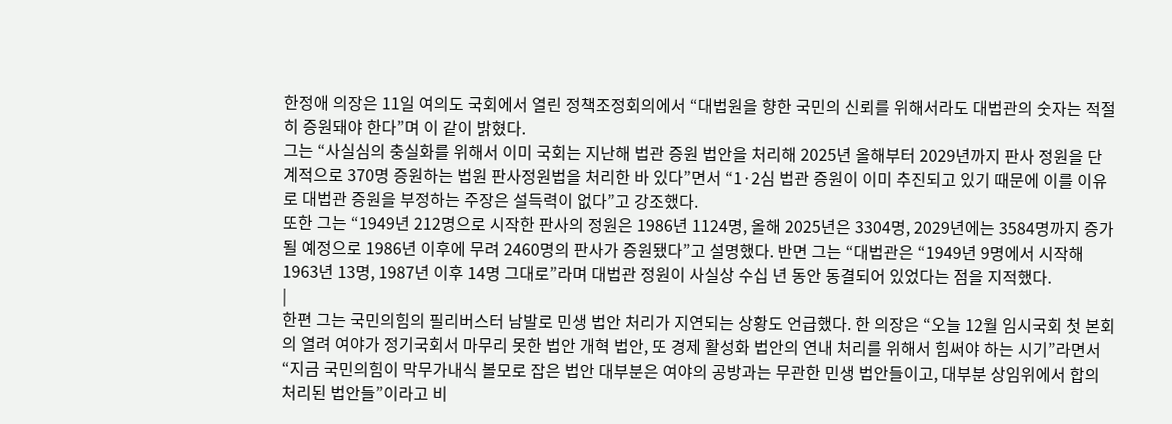한정애 의장은 11일 여의도 국회에서 열린 정책조정회의에서 “대법원을 향한 국민의 신뢰를 위해서라도 대법관의 숫자는 적절히 증원돼야 한다”며 이 같이 밝혔다.
그는 “사실심의 충실화를 위해서 이미 국회는 지난해 법관 증원 법안을 처리해 2025년 올해부터 2029년까지 판사 정원을 단계적으로 370명 증원하는 법원 판사정원법을 처리한 바 있다”면서 “1·2심 법관 증원이 이미 추진되고 있기 때문에 이를 이유로 대법관 증원을 부정하는 주장은 설득력이 없다”고 강조했다.
또한 그는 “1949년 212명으로 시작한 판사의 정원은 1986년 1124명, 올해 2025년은 3304명, 2029년에는 3584명까지 증가될 예정으로 1986년 이후에 무려 2460명의 판사가 증원됐다”고 설명했다. 반면 그는 “대법관은 “1949년 9명에서 시작해 1963년 13명, 1987년 이후 14명 그대로”라며 대법관 정원이 사실상 수십 년 동안 동결되어 있었다는 점을 지적했다.
|
한편 그는 국민의힘의 필리버스터 남발로 민생 법안 처리가 지연되는 상황도 언급했다. 한 의장은 “오늘 12월 임시국회 첫 본회의 열려 여야가 정기국회서 마무리 못한 법안 개혁 법안, 또 경제 활성화 법안의 연내 처리를 위해서 힘써야 하는 시기”라면서 “지금 국민의힘이 막무가내식 볼모로 잡은 법안 대부분은 여야의 공방과는 무관한 민생 법안들이고, 대부분 상임위에서 합의 처리된 법안들”이라고 비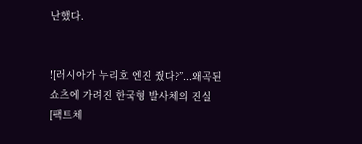난했다.


![러시아가 누리호 엔진 줬다?”...왜곡된 쇼츠에 가려진 한국형 발사체의 진실[팩트체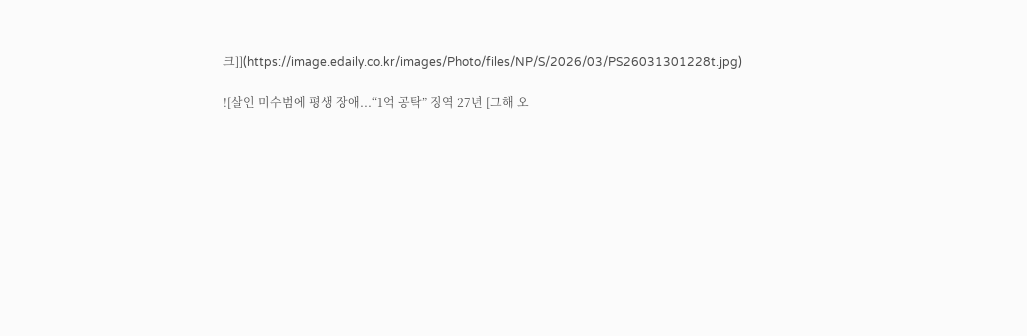크]](https://image.edaily.co.kr/images/Photo/files/NP/S/2026/03/PS26031301228t.jpg)

![살인 미수범에 평생 장애...“1억 공탁” 징역 27년 [그해 오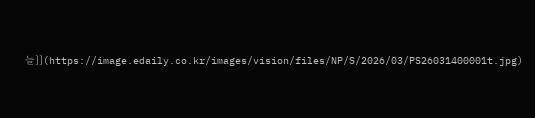늘]](https://image.edaily.co.kr/images/vision/files/NP/S/2026/03/PS26031400001t.jpg)